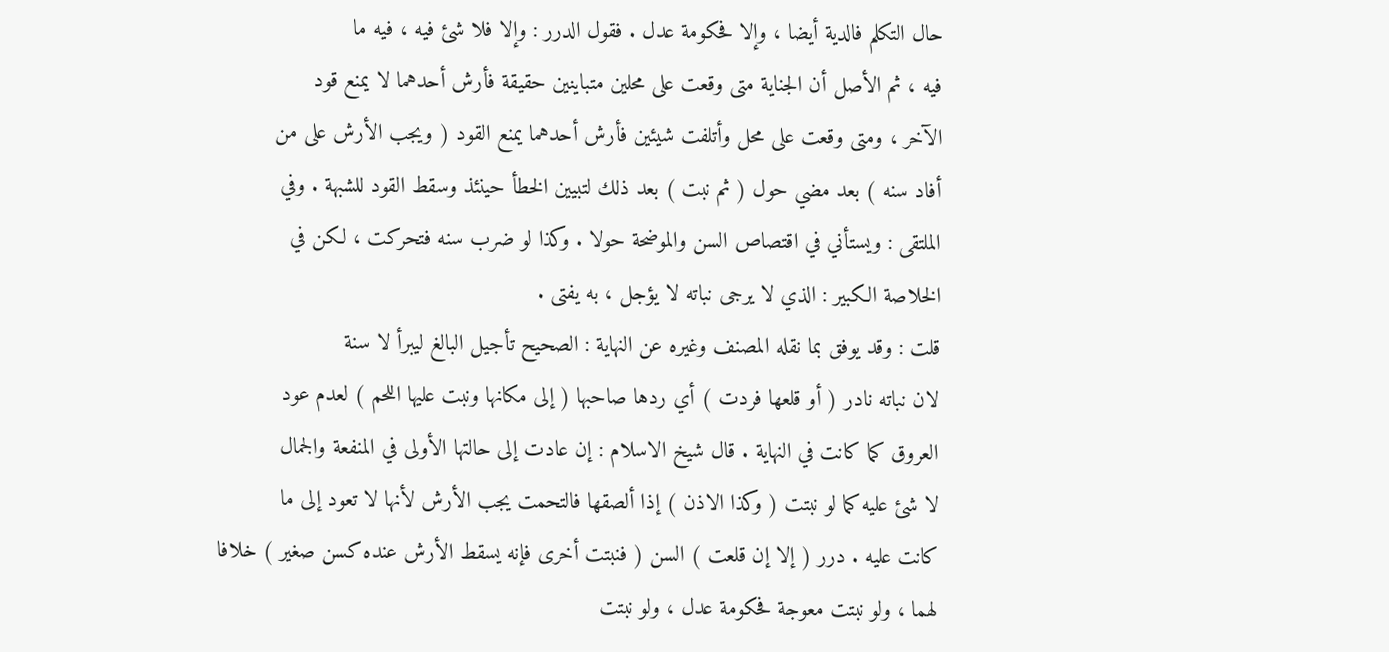حال التكلم فالدية أيضا ، وإلا فحكومة عدل . فقول الدرر : وإلا فلا شئ فيه ، فيه ما
فيه ، ثم الأصل أن الجناية متى وقعت على محلين متباينين حقيقة فأرش أحدهما لا يمنع قود
الآخر ، ومتى وقعت على محل وأتلفت شيئين فأرش أحدهما يمنع القود ( ويجب الأرش على من
أفاد سنه ) بعد مضي حول ( ثم نبت ) بعد ذلك لتبيين الخطأ حينئذ وسقط القود للشبهة . وفي
الملتقى : ويستأني في اقتصاص السن والموضحة حولا . وكذا لو ضرب سنه فتحركت ، لكن في
الخلاصة الكبير : الذي لا يرجى نباته لا يؤجل ، به يفتى .
قلت : وقد يوفق بما نقله المصنف وغيره عن النهاية : الصحيح تأجيل البالغ ليبرأ لا سنة
لان نباته نادر ( أو قلعها فردت ) أي ردها صاحبها ( إلى مكانها ونبت عليها اللحم ) لعدم عود
العروق كما كانت في النهاية . قال شيخ الاسلام : إن عادت إلى حالتها الأولى في المنفعة والجمال
لا شئ عليه كما لو نبتت ( وكذا الاذن ) إذا ألصقها فالتحمت يجب الأرش لأنها لا تعود إلى ما
كانت عليه . درر ( إلا إن قلعت ) السن ( فنبتت أخرى فإنه يسقط الأرش عنده كسن صغير ) خلافا
لهما ، ولو نبتت معوجة فحكومة عدل ، ولو نبتت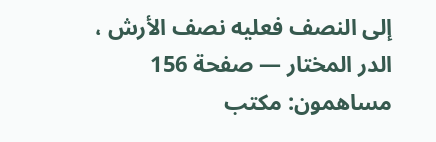إلى النصف فعليه نصف الأرش ،
الدر المختار — صفحة 156
مساهمون: مكتب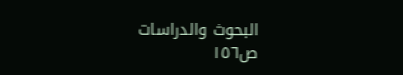البحوث والدراسات
ص١٥٦